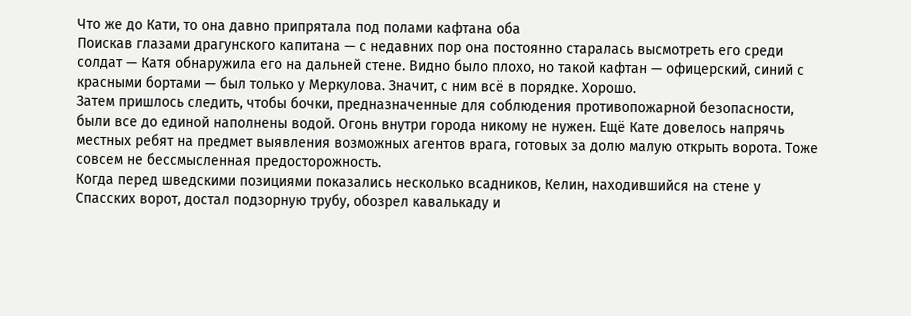Что же до Кати, то она давно припрятала под полами кафтана оба
Поискав глазами драгунского капитана — с недавних пор она постоянно старалась высмотреть его среди солдат — Катя обнаружила его на дальней стене. Видно было плохо, но такой кафтан — офицерский, синий с красными бортами — был только у Меркулова. Значит, с ним всё в порядке. Хорошо.
Затем пришлось следить, чтобы бочки, предназначенные для соблюдения противопожарной безопасности, были все до единой наполнены водой. Огонь внутри города никому не нужен. Ещё Кате довелось напрячь местных ребят на предмет выявления возможных агентов врага, готовых за долю малую открыть ворота. Тоже совсем не бессмысленная предосторожность.
Когда перед шведскими позициями показались несколько всадников, Келин, находившийся на стене у Спасских ворот, достал подзорную трубу, обозрел кавалькаду и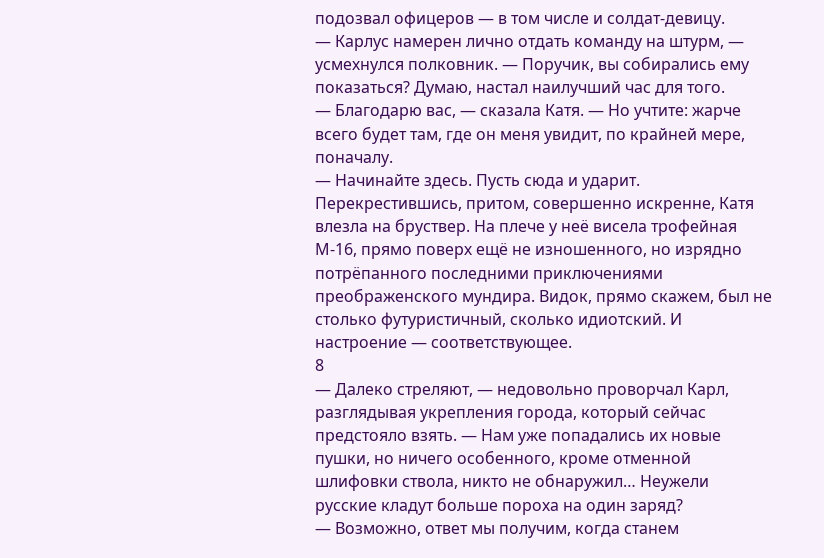подозвал офицеров — в том числе и солдат-девицу.
— Карлус намерен лично отдать команду на штурм, — усмехнулся полковник. — Поручик, вы собирались ему показаться? Думаю, настал наилучший час для того.
— Благодарю вас, — сказала Катя. — Но учтите: жарче всего будет там, где он меня увидит, по крайней мере, поначалу.
— Начинайте здесь. Пусть сюда и ударит.
Перекрестившись, притом, совершенно искренне, Катя влезла на бруствер. На плече у неё висела трофейная М-16, прямо поверх ещё не изношенного, но изрядно потрёпанного последними приключениями преображенского мундира. Видок, прямо скажем, был не столько футуристичный, сколько идиотский. И настроение — соответствующее.
8
— Далеко стреляют, — недовольно проворчал Карл, разглядывая укрепления города, который сейчас предстояло взять. — Нам уже попадались их новые пушки, но ничего особенного, кроме отменной шлифовки ствола, никто не обнаружил… Неужели русские кладут больше пороха на один заряд?
— Возможно, ответ мы получим, когда станем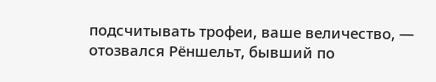подсчитывать трофеи, ваше величество, — отозвался Рёншельт, бывший по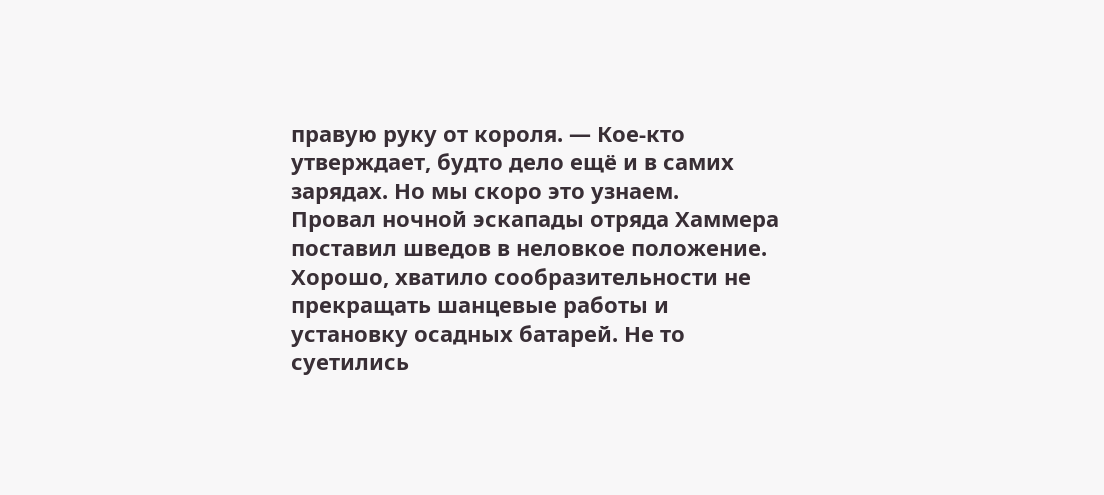правую руку от короля. — Кое-кто утверждает, будто дело ещё и в самих зарядах. Но мы скоро это узнаем.
Провал ночной эскапады отряда Хаммера поставил шведов в неловкое положение. Хорошо, хватило сообразительности не прекращать шанцевые работы и установку осадных батарей. Не то суетились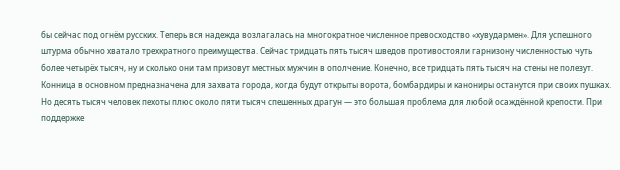бы сейчас под огнём русских. Теперь вся надежда возлагалась на многократное численное превосходство «хувудармен». Для успешного штурма обычно хватало трехкратного преимущества. Сейчас тридцать пять тысяч шведов противостояли гарнизону численностью чуть более четырёх тысяч, ну и сколько они там призовут местных мужчин в ополчение. Конечно, все тридцать пять тысяч на стены не полезут. Конница в основном предназначена для захвата города, когда будут открыты ворота, бомбардиры и канониры останутся при своих пушках. Но десять тысяч человек пехоты плюс около пяти тысяч спешенных драгун — это большая проблема для любой осаждённой крепости. При поддержке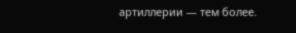артиллерии — тем более.